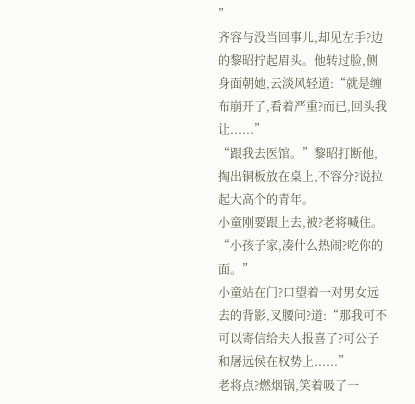”
齐容与没当回事儿,却见左手?边的黎昭拧起眉头。他转过脸,侧身面朝她,云淡风轻道:“就是缠布崩开了,看着严重?而已,回头我让......”
“跟我去医馆。”黎昭打断他,掏出铜板放在桌上,不容分?说拉起大高个的青年。
小童刚要跟上去,被?老将喊住。
“小孩子家,凑什么热闹?吃你的面。”
小童站在门?口望着一对男女远去的背影,叉腰问?道:“那我可不可以寄信给夫人报喜了?可公子和屠远侯在权势上......”
老将点?燃烟锅,笑着吸了一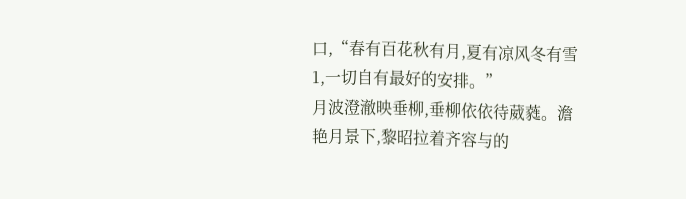口,“春有百花秋有月,夏有凉风冬有雪1,一切自有最好的安排。”
月波澄澈映垂柳,垂柳依依待葳蕤。澹艳月景下,黎昭拉着齐容与的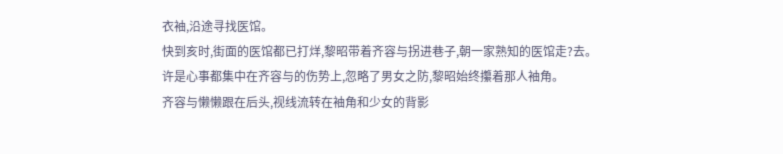衣袖,沿途寻找医馆。
快到亥时,街面的医馆都已打烊,黎昭带着齐容与拐进巷子,朝一家熟知的医馆走?去。
许是心事都集中在齐容与的伤势上,忽略了男女之防,黎昭始终攥着那人袖角。
齐容与懒懒跟在后头,视线流转在袖角和少女的背影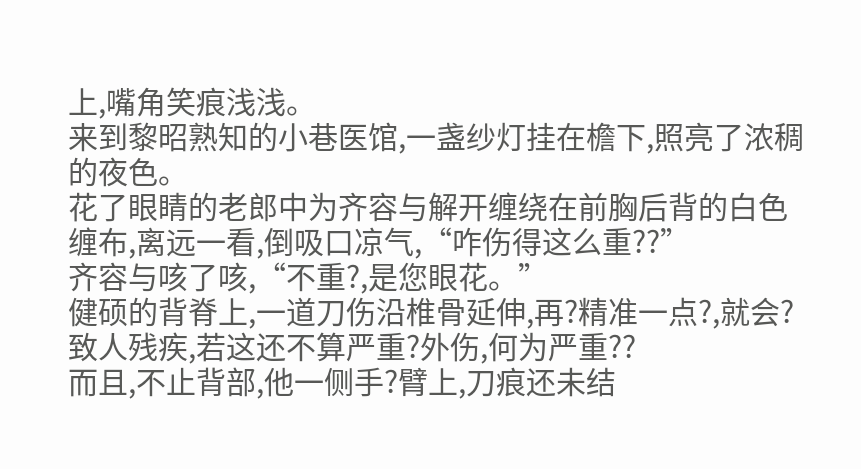上,嘴角笑痕浅浅。
来到黎昭熟知的小巷医馆,一盏纱灯挂在檐下,照亮了浓稠的夜色。
花了眼睛的老郎中为齐容与解开缠绕在前胸后背的白色缠布,离远一看,倒吸口凉气,“咋伤得这么重??”
齐容与咳了咳,“不重?,是您眼花。”
健硕的背脊上,一道刀伤沿椎骨延伸,再?精准一点?,就会?致人残疾,若这还不算严重?外伤,何为严重??
而且,不止背部,他一侧手?臂上,刀痕还未结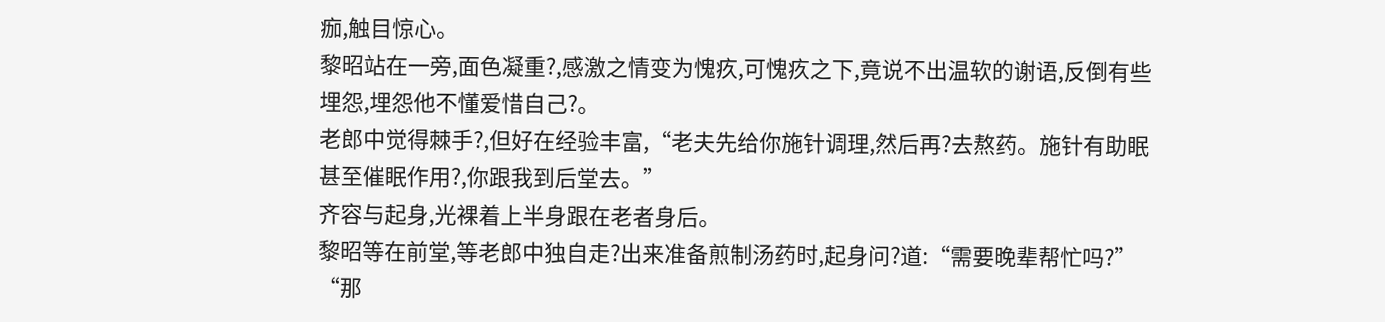痂,触目惊心。
黎昭站在一旁,面色凝重?,感激之情变为愧疚,可愧疚之下,竟说不出温软的谢语,反倒有些埋怨,埋怨他不懂爱惜自己?。
老郎中觉得棘手?,但好在经验丰富,“老夫先给你施针调理,然后再?去熬药。施针有助眠甚至催眠作用?,你跟我到后堂去。”
齐容与起身,光裸着上半身跟在老者身后。
黎昭等在前堂,等老郎中独自走?出来准备煎制汤药时,起身问?道:“需要晚辈帮忙吗?”
“那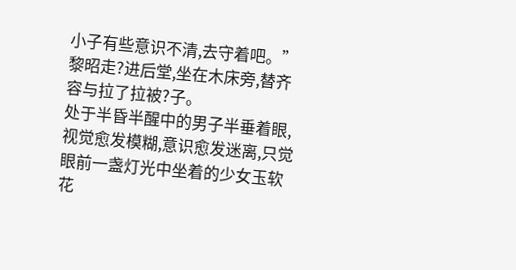小子有些意识不清,去守着吧。”
黎昭走?进后堂,坐在木床旁,替齐容与拉了拉被?子。
处于半昏半醒中的男子半垂着眼,视觉愈发模糊,意识愈发迷离,只觉眼前一盏灯光中坐着的少女玉软花